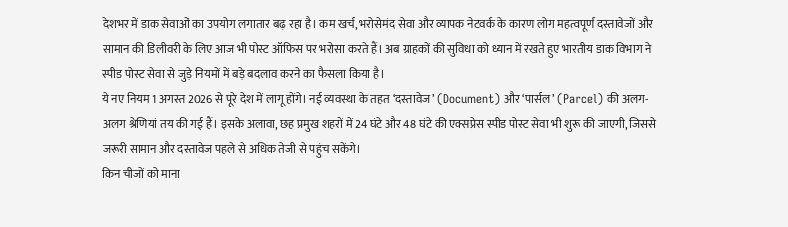देशभर में डाक सेवाओं का उपयोग लगातार बढ़ रहा है। कम खर्च, भरोसेमंद सेवा और व्यापक नेटवर्क के कारण लोग महत्वपूर्ण दस्तावेजों और सामान की डिलीवरी के लिए आज भी पोस्ट ऑफिस पर भरोसा करते हैं। अब ग्राहकों की सुविधा को ध्यान में रखते हुए भारतीय डाक विभाग ने स्पीड पोस्ट सेवा से जुड़े नियमों में बड़े बदलाव करने का फैसला किया है।
ये नए नियम 1 अगस्त 2026 से पूरे देश में लागू होंगे। नई व्यवस्था के तहत ‘दस्तावेज’ (Document) और ‘पार्सल’ (Parcel) की अलग-अलग श्रेणियां तय की गई हैं। इसके अलावा, छह प्रमुख शहरों में 24 घंटे और 48 घंटे की एक्सप्रेस स्पीड पोस्ट सेवा भी शुरू की जाएगी, जिससे जरूरी सामान और दस्तावेज पहले से अधिक तेजी से पहुंच सकेंगे।
किन चीजों को माना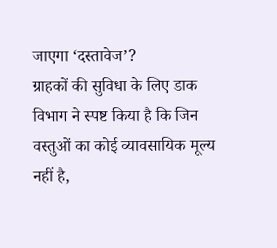जाएगा ‘दस्तावेज’?
ग्राहकों की सुविधा के लिए डाक विभाग ने स्पष्ट किया है कि जिन वस्तुओं का कोई व्यावसायिक मूल्य नहीं है,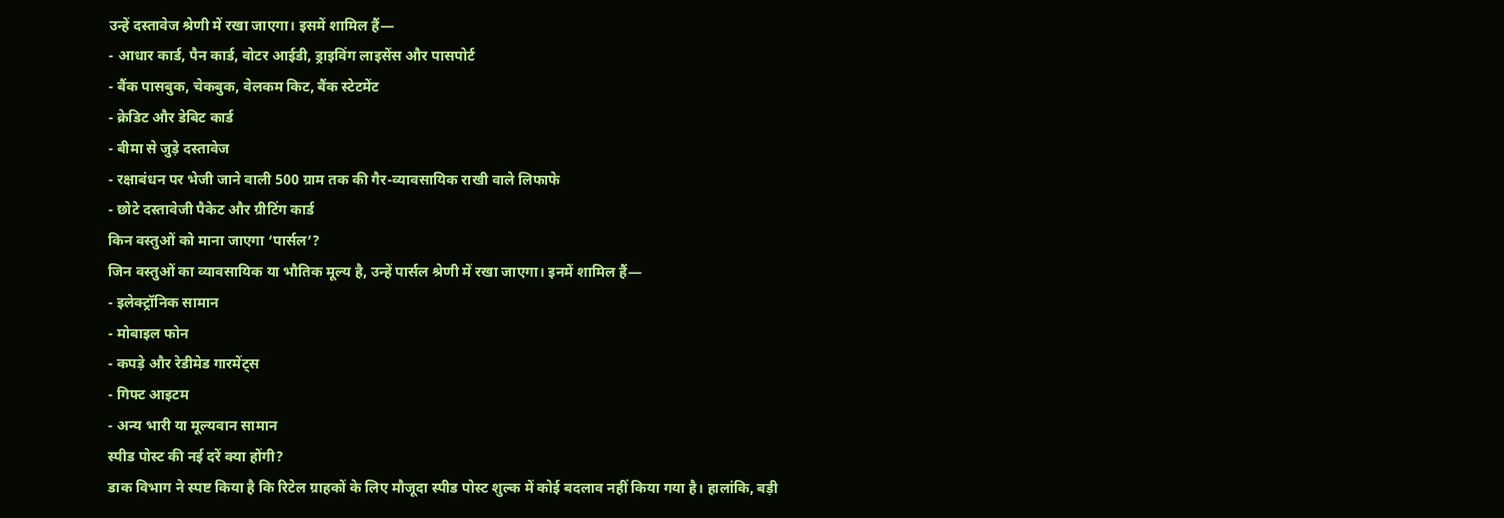उन्हें दस्तावेज श्रेणी में रखा जाएगा। इसमें शामिल हैं—
- आधार कार्ड, पैन कार्ड, वोटर आईडी, ड्राइविंग लाइसेंस और पासपोर्ट
- बैंक पासबुक, चेकबुक, वेलकम किट, बैंक स्टेटमेंट
- क्रेडिट और डेबिट कार्ड
- बीमा से जुड़े दस्तावेज
- रक्षाबंधन पर भेजी जाने वाली 500 ग्राम तक की गैर-व्यावसायिक राखी वाले लिफाफे
- छोटे दस्तावेजी पैकेट और ग्रीटिंग कार्ड
किन वस्तुओं को माना जाएगा ‘पार्सल’?
जिन वस्तुओं का व्यावसायिक या भौतिक मूल्य है, उन्हें पार्सल श्रेणी में रखा जाएगा। इनमें शामिल हैं—
- इलेक्ट्रॉनिक सामान
- मोबाइल फोन
- कपड़े और रेडीमेड गारमेंट्स
- गिफ्ट आइटम
- अन्य भारी या मूल्यवान सामान
स्पीड पोस्ट की नई दरें क्या होंगी?
डाक विभाग ने स्पष्ट किया है कि रिटेल ग्राहकों के लिए मौजूदा स्पीड पोस्ट शुल्क में कोई बदलाव नहीं किया गया है। हालांकि, बड़ी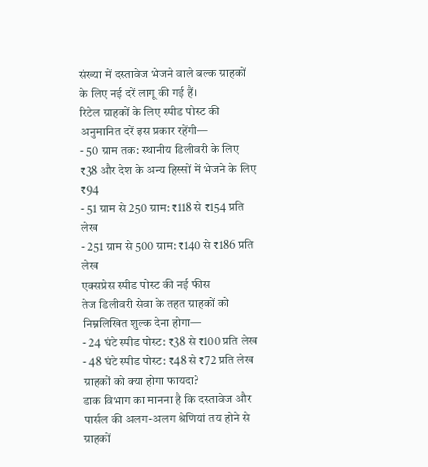संख्या में दस्तावेज भेजने वाले बल्क ग्राहकों के लिए नई दरें लागू की गई हैं।
रिटेल ग्राहकों के लिए स्पीड पोस्ट की अनुमानित दरें इस प्रकार रहेंगी—
- 50 ग्राम तक: स्थानीय डिलीवरी के लिए ₹38 और देश के अन्य हिस्सों में भेजने के लिए ₹94
- 51 ग्राम से 250 ग्राम: ₹118 से ₹154 प्रति लेख
- 251 ग्राम से 500 ग्राम: ₹140 से ₹186 प्रति लेख
एक्सप्रेस स्पीड पोस्ट की नई फीस
तेज डिलीवरी सेवा के तहत ग्राहकों को निम्नलिखित शुल्क देना होगा—
- 24 घंटे स्पीड पोस्ट: ₹38 से ₹100 प्रति लेख
- 48 घंटे स्पीड पोस्ट: ₹48 से ₹72 प्रति लेख
ग्राहकों को क्या होगा फायदा?
डाक विभाग का मानना है कि दस्तावेज और पार्सल की अलग-अलग श्रेणियां तय होने से ग्राहकों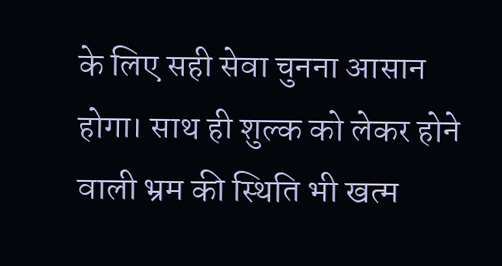के लिए सही सेवा चुनना आसान होगा। साथ ही शुल्क को लेकर होने वाली भ्रम की स्थिति भी खत्म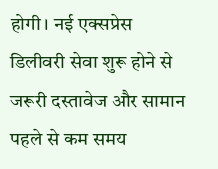होगी। नई एक्सप्रेस डिलीवरी सेवा शुरू होने से जरूरी दस्तावेज और सामान पहले से कम समय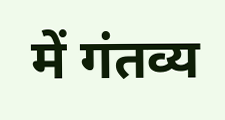में गंतव्य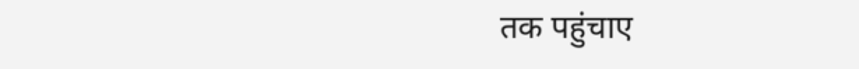तक पहुंचाए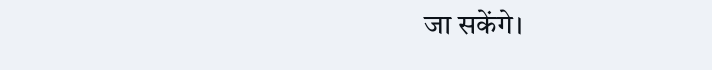जा सकेंगे।